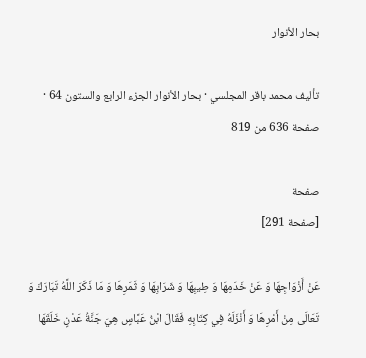بحار الأنوار

تأليف محمد باقر المجلسي · بحار الأنوار الجزء الرابع والستون 64 · صفحة 636 من 819

صفحة
[صفحة 291]

عَنْ أَزْوَاجِهَا وَ عَنْ خَدَمِهَا وَ طِيبِهَا وَ شَرَابِهَا وَ ثَمَرِهَا وَ مَا ذَكَرَ اللَّهُ تَبَارَكَ وَ تَعَالَى مِنْ أَمْرِهَا وَ أَنْزَلَهُ فِي كِتَابِهِ فَقَالَ ابْنُ عَبَّاسٍ هِيَ جَنَّةُ عَدْنٍ خَلَقَهَا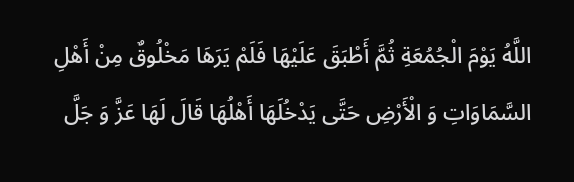اللَّهُ يَوْمَ الْجُمُعَةِ ثُمَّ أَطْبَقَ عَلَيْهَا فَلَمْ يَرَهَا مَخْلُوقٌ مِنْ أَهْلِ السَّمَاوَاتِ وَ الْأَرْضِ حَتَّى يَدْخُلَهَا أَهْلُهَا قَالَ لَهَا عَزَّ وَ جَلَّ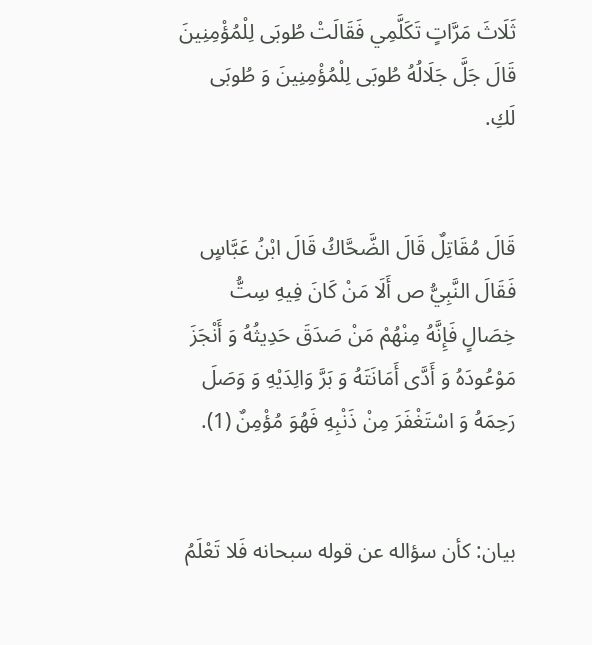ثَلَاثَ مَرَّاتٍ تَكَلَّمِي فَقَالَتْ طُوبَى لِلْمُؤْمِنِينَ قَالَ جَلَّ جَلَالُهُ طُوبَى لِلْمُؤْمِنِينَ وَ طُوبَى لَكِ.


قَالَ مُقَاتِلٌ قَالَ الضَّحَّاكُ قَالَ ابْنُ عَبَّاسٍ فَقَالَ النَّبِيُّ ص أَلَا مَنْ كَانَ فِيهِ سِتُّ خِصَالٍ فَإِنَّهُ مِنْهُمْ مَنْ صَدَقَ حَدِيثُهُ وَ أَنْجَزَ مَوْعُودَهُ وَ أَدَّى أَمَانَتَهُ وَ بَرَّ وَالِدَيْهِ وَ وَصَلَ رَحِمَهُ وَ اسْتَغْفَرَ مِنْ ذَنْبِهِ فَهُوَ مُؤْمِنٌ (1).


بيان: كأن سؤاله عن قوله سبحانه فَلا تَعْلَمُ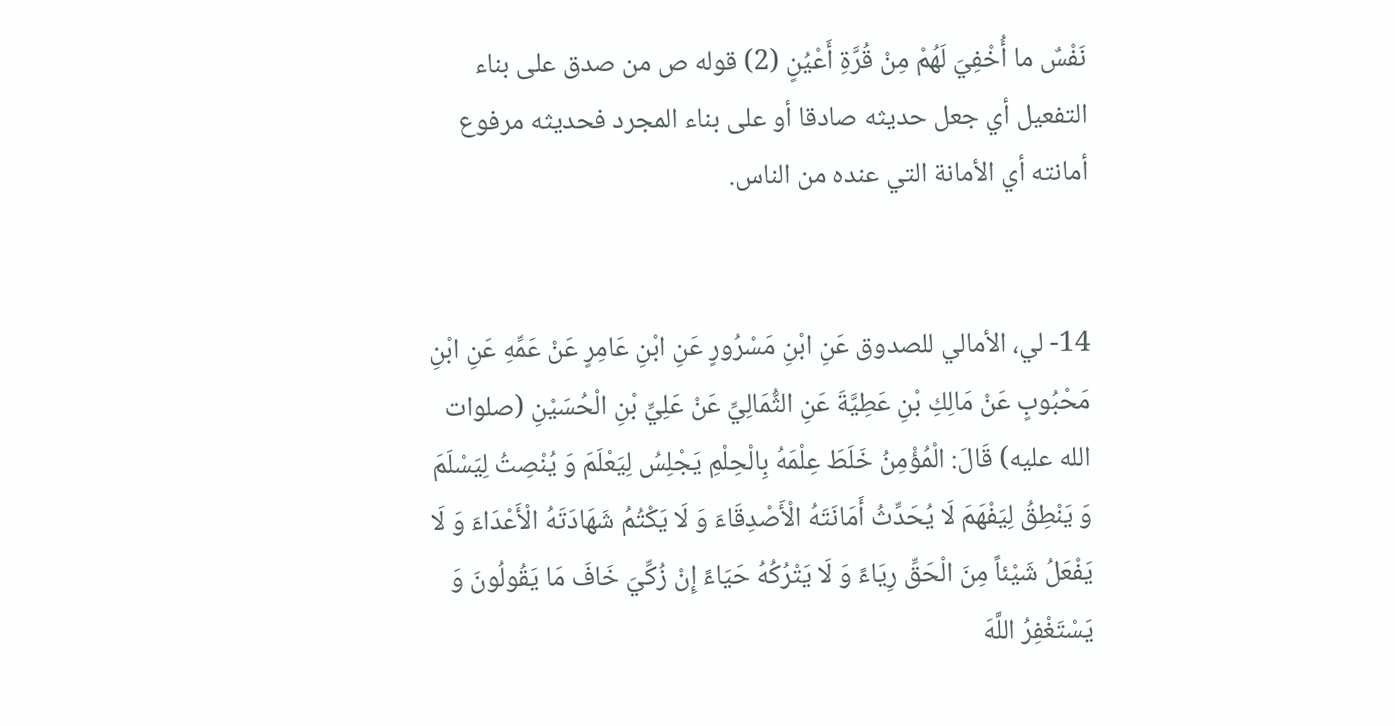نَفْسٌ ما أُخْفِيَ لَهُمْ مِنْ قُرَّةِ أَعْيُنٍ (2) قوله ص من صدق على بناء التفعيل أي جعل حديثه صادقا أو على بناء المجرد فحديثه مرفوع أمانته أي الأمانة التي عنده من الناس.


14- لي، الأمالي للصدوق عَنِ ابْنِ مَسْرُورٍ عَنِ ابْنِ عَامِرٍ عَنْ عَمِّهِ عَنِ ابْنِ مَحْبُوبٍ عَنْ مَالِكِ بْنِ عَطِيَّةَ عَنِ الثُّمَالِيِّ عَنْ عَلِيِّ بْنِ الْحُسَيْنِ (صلوات الله عليه) قَالَ: الْمُؤْمِنُ خَلَطَ عِلْمَهُ بِالْحِلْمِ يَجْلِسُ لِيَعْلَمَ وَ يُنْصِتُ لِيَسْلَمَ وَ يَنْطِقُ لِيَفْهَمَ لَا يُحَدِّثُ أَمَانَتَهُ الْأَصْدِقَاءَ وَ لَا يَكْتُمُ شَهَادَتَهُ الْأَعْدَاءَ وَ لَا يَفْعَلُ شَيْئاً مِنَ الْحَقِّ رِيَاءً وَ لَا يَتْرُكُهُ حَيَاءً إِنْ زُكِّيَ خَافَ مَا يَقُولُونَ وَ يَسْتَغْفِرُ اللَّهَ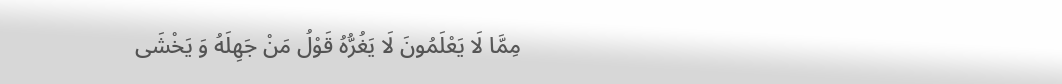مِمَّا لَا يَعْلَمُونَ لَا يَغُرُّهُ قَوْلُ مَنْ جَهِلَهُ وَ يَخْشَى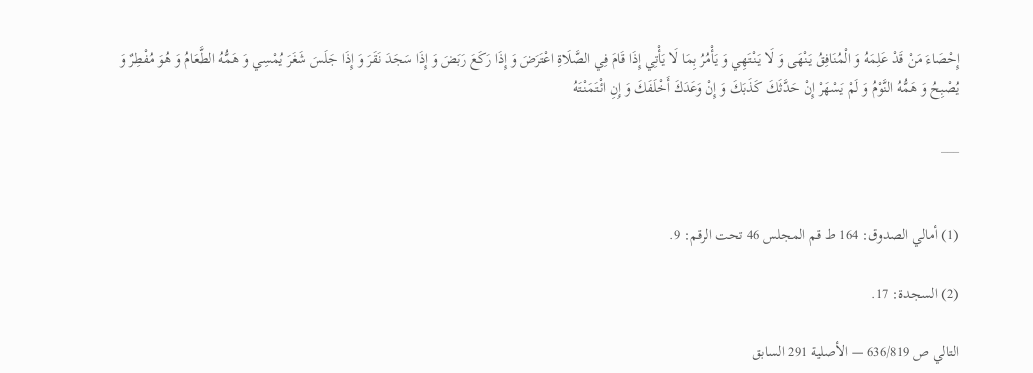إِحْصَاءَ مَنْ قَدْ عَلِمَهُ وَ الْمُنَافِقُ يَنْهَى وَ لَا يَنْتَهِي وَ يَأْمُرُ بِمَا لَا يَأْتِي إِذَا قَامَ فِي الصَّلَاةِ اعْتَرَضَ وَ إِذَا رَكَعَ رَبَضَ وَ إِذَا سَجَدَ نَقَرَ وَ إِذَا جَلَسَ شَغَرَ يُمْسِي وَ هَمُّهُ الطَّعَامُ وَ هُوَ مُفْطِرٌ وَ يُصْبِحُ وَ هَمُّهُ النَّوْمُ وَ لَمْ يَسْهَرْ إِنْ حَدَّثَكَ كَذَبَكَ وَ إِنْ وَعَدَكَ أَخْلَفَكَ وَ إِنِ ائْتَمَنْتَهُ

___


(1) أمالي الصدوق: 164 ط قم المجلس 46 تحت الرقم: 9.

(2) السجدة: 17.

التالي ص 636/819 — الأصلية 291 السابق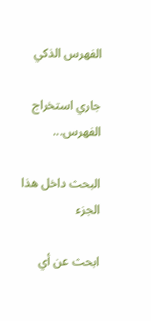الفهرس الذكي

جاري استخراج الفهرس...

البحث داخل هذا الجزء

ابحث عن أي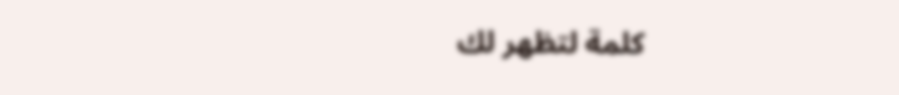كلمة لتظهر لك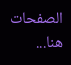الصفحات هنا...